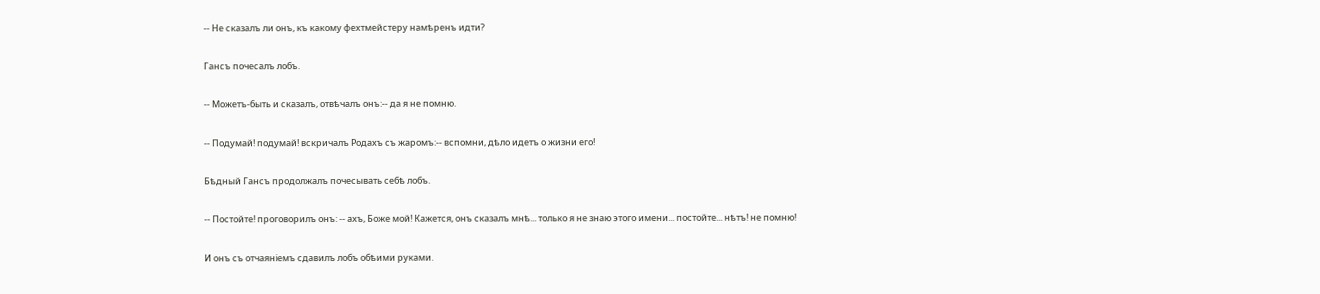-- Не сказалъ ли онъ, къ какому фехтмейстеру намѣренъ идти?

Гансъ почесалъ лобъ.

-- Можетъ-быть и сказалъ, отвѣчалъ онъ:-- да я не помню.

-- Подумай! подумай! вскричалъ Родахъ съ жаромъ:-- вспомни, дѣло идетъ о жизни его!

Бѣдный Гансъ продолжалъ почесывать себѣ лобъ.

-- Постойте! проговорилъ онъ: -- ахъ, Боже мой! Кажется, онъ сказалъ мнѣ... только я не знаю этого имени... постойте... нѣтъ! не помню!

И онъ съ отчаяніемъ сдавилъ лобъ обѣими руками.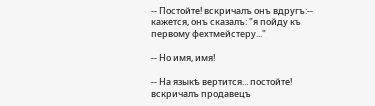-- Постойте! вскричалъ онъ вдругъ:-- кажется, онъ сказалъ: "я пойду къ первому фехтмейстеру..."

-- Но имя, имя!

-- На языкѣ вертится... постойте! вскричалъ продавецъ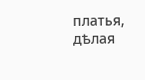платья, дѣлая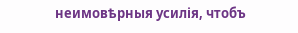неимовѣрныя усилія, чтобъ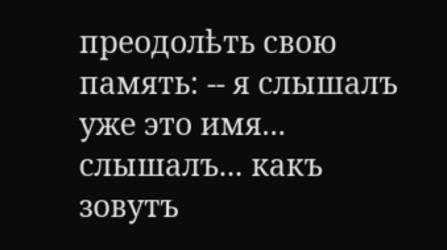преодолѣть свою память: -- я слышалъ уже это имя... слышалъ... какъ зовутъ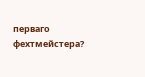перваго фехтмейстера?